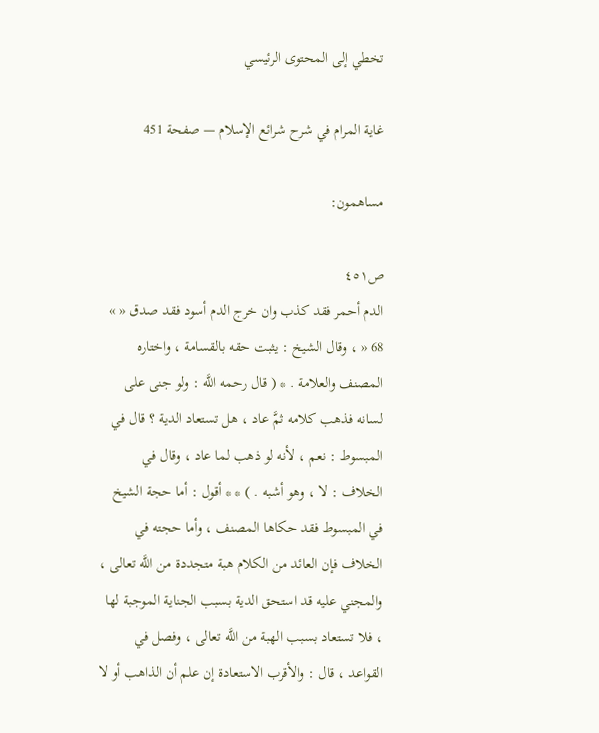تخطي إلى المحتوى الرئيسي

غاية المرام في شرح شرائع الإسلام — صفحة 451

مساهمون:

ص٤٥١
الدم أحمر فقد كذب وان خرج الدم أسود فقد صدق « » 68 « ، وقال الشيخ : يثبت حقه بالقسامة ، واختاره المصنف والعلامة . * ( قال رحمه اللَّه : ولو جنى على لسانه فذهب كلامه ثمَّ عاد ، هل تستعاد الدية ؟ قال في المبسوط : نعم ، لأنه لو ذهب لما عاد ، وقال في الخلاف : لا ، وهو أشبه . ) * * أقول : أما حجة الشيخ في المبسوط فقد حكاها المصنف ، وأما حجته في الخلاف فإن العائد من الكلام هبة متجددة من اللَّه تعالى ، والمجني عليه قد استحق الدية بسبب الجناية الموجبة لها ، فلا تستعاد بسبب الهبة من اللَّه تعالى ، وفصل في القواعد ، قال : والأقرب الاستعادة إن علم أن الذاهب أو لا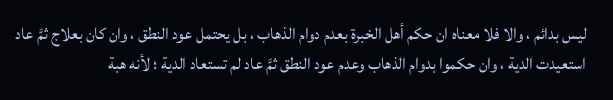ليس بدائم ، والا فلا معناه ان حكم أهل الخبرة بعدم دوام الذهاب ، بل يحتمل عود النطق ، وان كان بعلاج ثمَّ عاد استعيدت الدية ، وان حكموا بدوام الذهاب وعدم عود النطق ثمَّ عاد لم تستعاد الدية ؛ لأنه هبة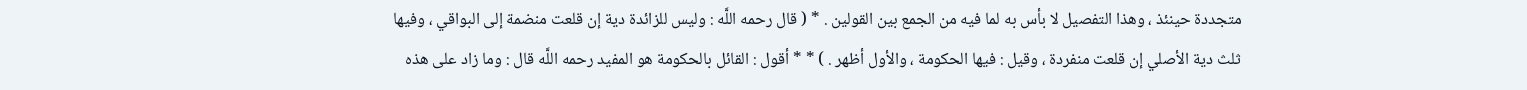متجددة حينئذ ، وهذا التفصيل لا بأس به لما فيه من الجمع بين القولين . * ( قال رحمه اللَّه : وليس للزائدة دية إن قلعت منضمة إلى البواقي ، وفيها ثلث دية الأصلي إن قلعت منفردة ، وقيل : فيها الحكومة ، والأول أظهر . ) * * أقول : القائل بالحكومة هو المفيد رحمه اللَّه قال : وما زاد على هذه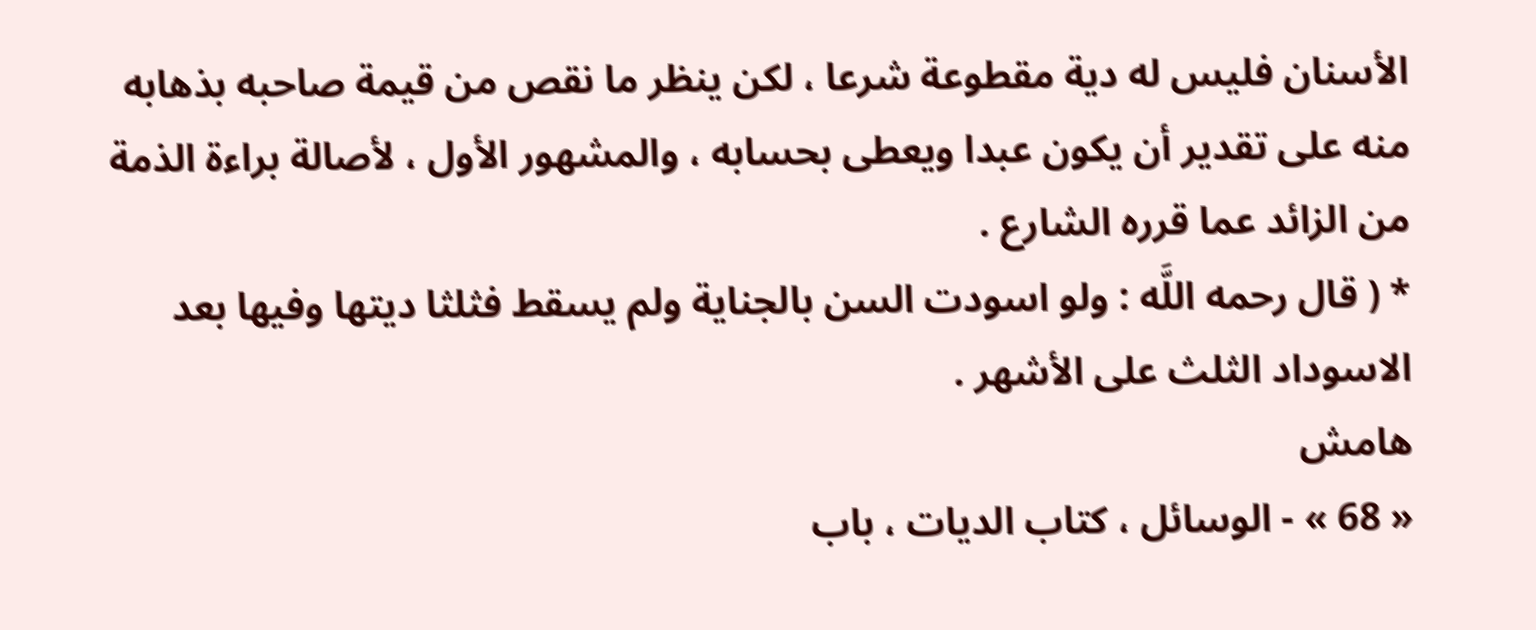الأسنان فليس له دية مقطوعة شرعا ، لكن ينظر ما نقص من قيمة صاحبه بذهابه منه على تقدير أن يكون عبدا ويعطى بحسابه ، والمشهور الأول ، لأصالة براءة الذمة من الزائد عما قرره الشارع .
* ( قال رحمه اللَّه : ولو اسودت السن بالجناية ولم يسقط فثلثا ديتها وفيها بعد الاسوداد الثلث على الأشهر .
هامش
« 68 » - الوسائل ، كتاب الديات ، باب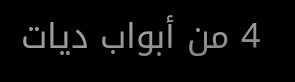4 من أبواب ديات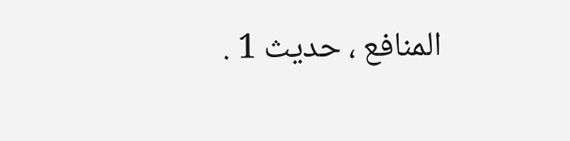المنافع ، حديث 1 .